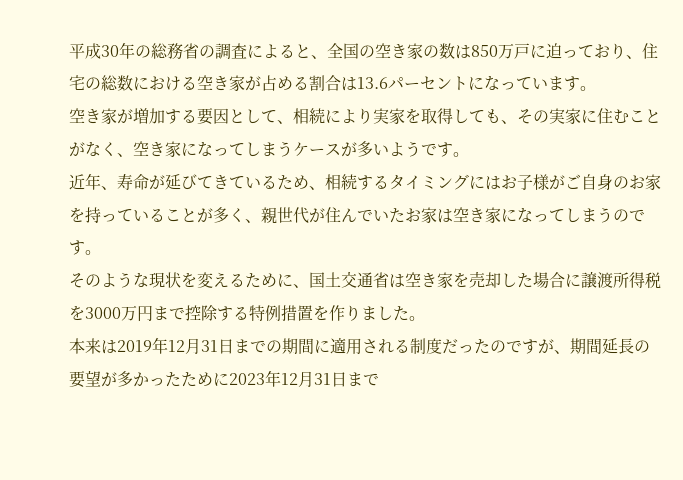平成30年の総務省の調査によると、全国の空き家の数は850万戸に迫っており、住宅の総数における空き家が占める割合は13.6パーセントになっています。
空き家が増加する要因として、相続により実家を取得しても、その実家に住むことがなく、空き家になってしまうケースが多いようです。
近年、寿命が延びてきているため、相続するタイミングにはお子様がご自身のお家を持っていることが多く、親世代が住んでいたお家は空き家になってしまうのです。
そのような現状を変えるために、国土交通省は空き家を売却した場合に譲渡所得税を3000万円まで控除する特例措置を作りました。
本来は2019年12月31日までの期間に適用される制度だったのですが、期間延長の要望が多かったために2023年12月31日まで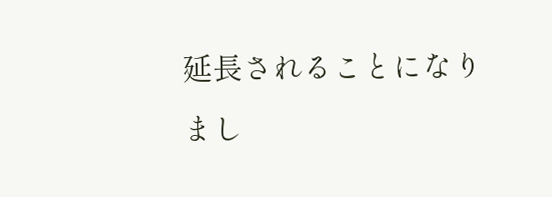延長されることになりまし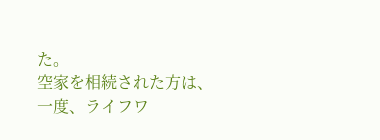た。
空家を相続された方は、一度、ライフワ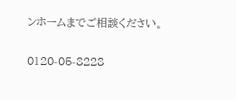ンホームまでご相談ください。

0120-05-8228